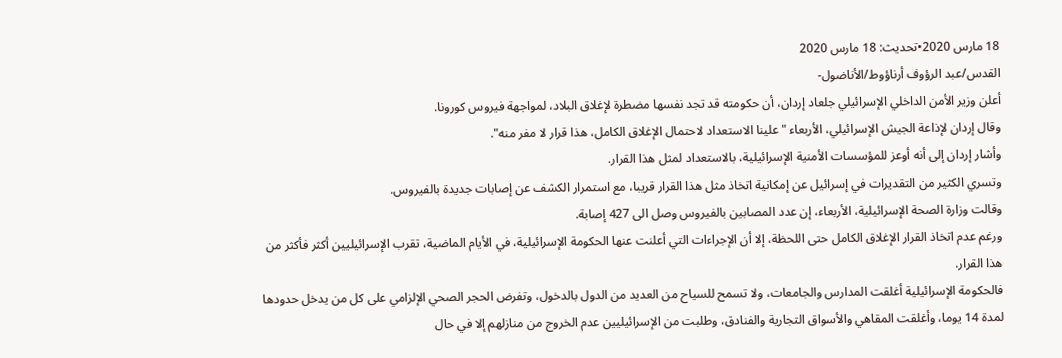18 مارس 2020•تحديث: 18 مارس 2020
القدس/عبد الرؤوف أرناؤوط/الأناضول-
أعلن وزير الأمن الداخلي الإسرائيلي جلعاد إردان، أن حكومته قد تجد نفسها مضطرة لإغلاق البلاد، لمواجهة فيروس كورونا.
وقال إردان لإذاعة الجيش الإسرائيلي، الأربعاء "علينا الاستعداد لاحتمال الإغلاق الكامل، هذا قرار لا مفر منه".
وأشار إردان إلى أنه أوعز للمؤسسات الأمنية الإسرائيلية، بالاستعداد لمثل هذا القرار.
وتسري الكثير من التقديرات في إسرائيل عن إمكانية اتخاذ مثل هذا القرار قريبا، مع استمرار الكشف عن إصابات جديدة بالفيروس.
وقالت وزارة الصحة الإسرائيلية، الأربعاء، إن عدد المصابين بالفيروس وصل الى 427 إصابة.
ورغم عدم اتخاذ القرار الإغلاق الكامل حتى اللحظة، إلا أن الإجراءات التي أعلنت عنها الحكومة الإسرائيلية، في الأيام الماضية، تقرب الإسرائيليين أكثر فأكثر من هذا القرار.
فالحكومة الإسرائيلية أغلقت المدارس والجامعات، ولا تسمح للسياح من العديد من الدول بالدخول، وتفرض الحجر الصحي الإلزامي على كل من يدخل حدودها لمدة 14 يوما، وأغلقت المقاهي والأسواق التجارية والفنادق، وطلبت من الإسرائيليين عدم الخروج من منازلهم إلا في حال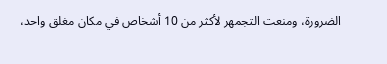الضرورة، ومنعت التجمهر لأكثر من 10 أشخاص في مكان مغلق واحد،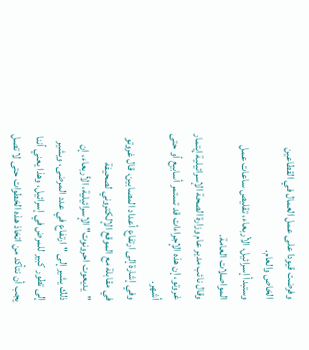وفرضت قيودا على عمل العمال في القطاعين الخاص والعام.
وستبدأ إسرائيل، الأربعاء، تقليص ساعات عمل المواصلات العامة.
وقال نائب مدير عام وزارة الصحة الإسرائيلية إيتمار غروتو، إن هذه الإجراءات قد تستمر أسابيع أو حتى أشهر.
وفي إشارة إلى ارتفاع أعداد المصابين، قال غروتو في مقابلة مع الموقع الإلكتروني لصحيفة "يديعوت احرونوت" الإسرائيلية، الأربعاء، إن ذلك يشير إلى "ارتفاع في عدد المرضى، ويشير إلى تطور كبير للمرض في إسرائيل، وهذا يعني أننا يجب أن نتأكد من اتخاذ هذه الخطوات حتى لا تصل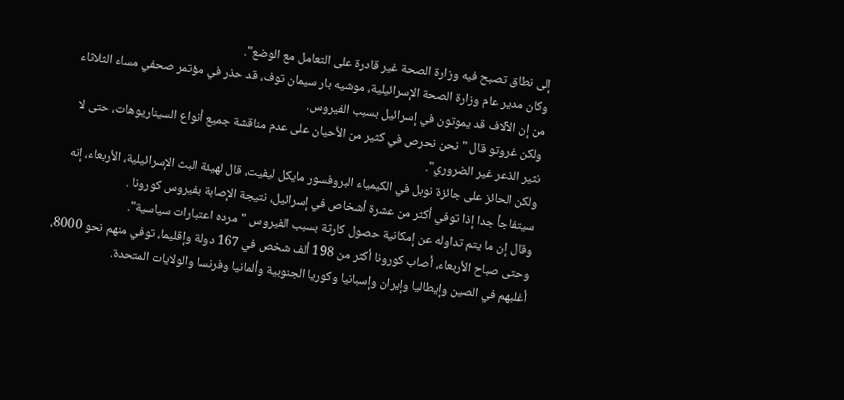إلى نطاق تصبح فيه وزارة الصحة غير قادرة على التعامل مع الوضع".
وكان مدير عام وزارة الصحة الإسرائيلية، موشيه بار سيمان توف، قد حذر في مؤتمر صحفي مساء الثلاثاء من إن الآلاف قد يموتون في إسرائيل بسبب الفيروس.
ولكن غروتو قال "نحن نحرص في كثير من الأحيان على عدم مناقشة جميع أنواع السيناريوهات، حتى لا نثير الذعر غير الضروري".
ولكن الحائز على جائزة نوبل في الكيمياء البروفسور مايكل ليفيت، قال لهيئة البث الإسرائيلية، الأربعاء، إنه سيتفاجأ جدا إذا توفي أكثر من عشرة أشخاص في إسرائيل، نتيجة الإصابة بفيروس كورونا .
وقال إن ما يتم تداوله عن إمكانية حصول كارثة بسبب الفيروس "مرده اعتبارات سياسية".
وحتى صباح الأربعاء، أصاب كورونا أكثر من 198 ألف شخص في 167 دولة وإقليما، توفي منهم نحو 8000، أغلبهم في الصين وإيطاليا وإيران وإسبانيا وكوريا الجنوبية وألمانيا وفرنسا والولايات المتحدة.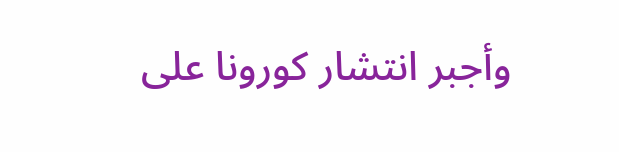وأجبر انتشار كورونا على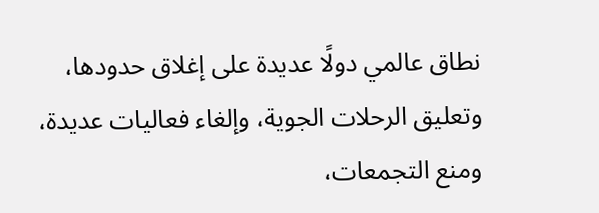نطاق عالمي دولًا عديدة على إغلاق حدودها، وتعليق الرحلات الجوية، وإلغاء فعاليات عديدة، ومنع التجمعات،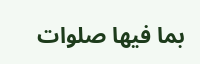بما فيها صلوات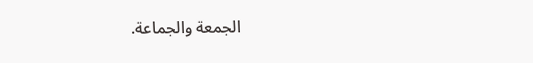الجمعة والجماعة.